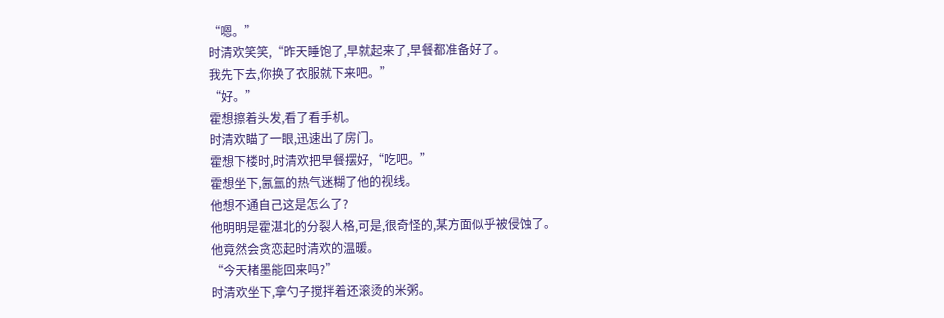“嗯。”
时清欢笑笑,“昨天睡饱了,早就起来了,早餐都准备好了。
我先下去,你换了衣服就下来吧。”
“好。”
霍想擦着头发,看了看手机。
时清欢瞄了一眼,迅速出了房门。
霍想下楼时,时清欢把早餐摆好,“吃吧。”
霍想坐下,氤氲的热气迷糊了他的视线。
他想不通自己这是怎么了?
他明明是霍湛北的分裂人格,可是,很奇怪的,某方面似乎被侵蚀了。
他竟然会贪恋起时清欢的温暖。
“今天楮墨能回来吗?”
时清欢坐下,拿勺子搅拌着还滚烫的米粥。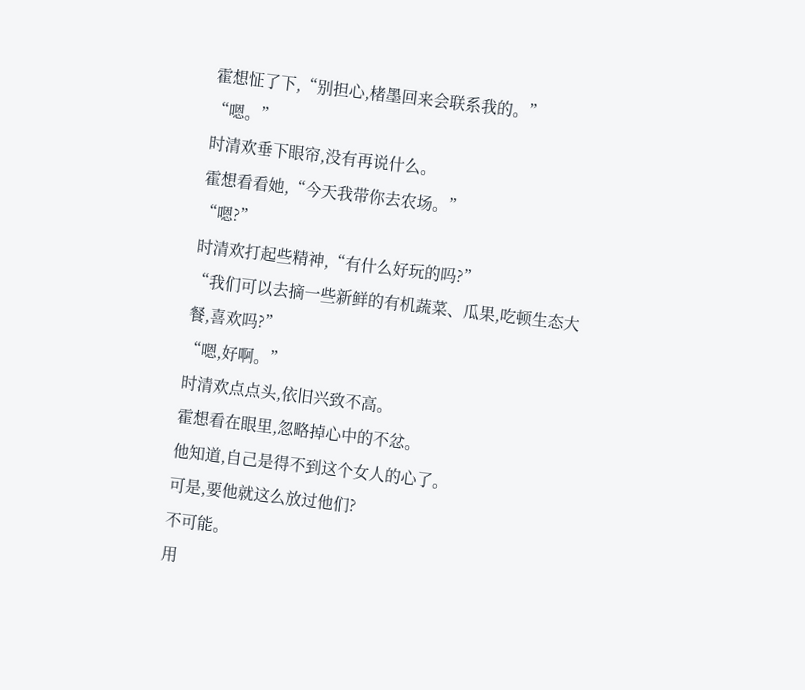霍想怔了下,“别担心,楮墨回来会联系我的。”
“嗯。”
时清欢垂下眼帘,没有再说什么。
霍想看看她,“今天我带你去农场。”
“嗯?”
时清欢打起些精神,“有什么好玩的吗?”
“我们可以去摘一些新鲜的有机蔬菜、瓜果,吃顿生态大餐,喜欢吗?”
“嗯,好啊。”
时清欢点点头,依旧兴致不高。
霍想看在眼里,忽略掉心中的不忿。
他知道,自己是得不到这个女人的心了。
可是,要他就这么放过他们?
不可能。
用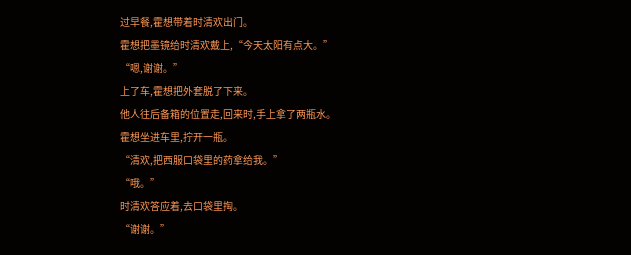过早餐,霍想带着时清欢出门。
霍想把墨镜给时清欢戴上,“今天太阳有点大。”
“嗯,谢谢。”
上了车,霍想把外套脱了下来。
他人往后备箱的位置走,回来时,手上拿了两瓶水。
霍想坐进车里,拧开一瓶。
“清欢,把西服口袋里的药拿给我。”
“哦。”
时清欢答应着,去口袋里掏。
“谢谢。”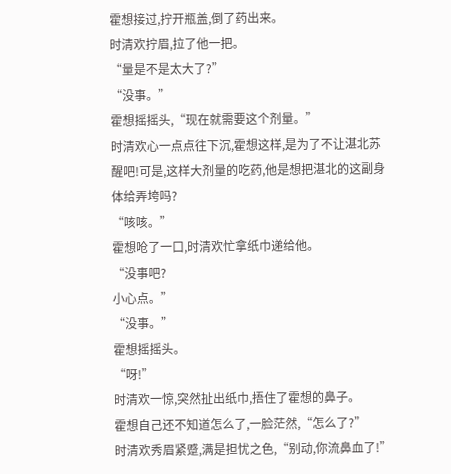霍想接过,拧开瓶盖,倒了药出来。
时清欢拧眉,拉了他一把。
“量是不是太大了?”
“没事。”
霍想摇摇头,“现在就需要这个剂量。”
时清欢心一点点往下沉,霍想这样,是为了不让湛北苏醒吧!可是,这样大剂量的吃药,他是想把湛北的这副身体给弄垮吗?
“咳咳。”
霍想呛了一口,时清欢忙拿纸巾递给他。
“没事吧?
小心点。”
“没事。”
霍想摇摇头。
“呀!”
时清欢一惊,突然扯出纸巾,捂住了霍想的鼻子。
霍想自己还不知道怎么了,一脸茫然,“怎么了?”
时清欢秀眉紧蹙,满是担忧之色,“别动,你流鼻血了!”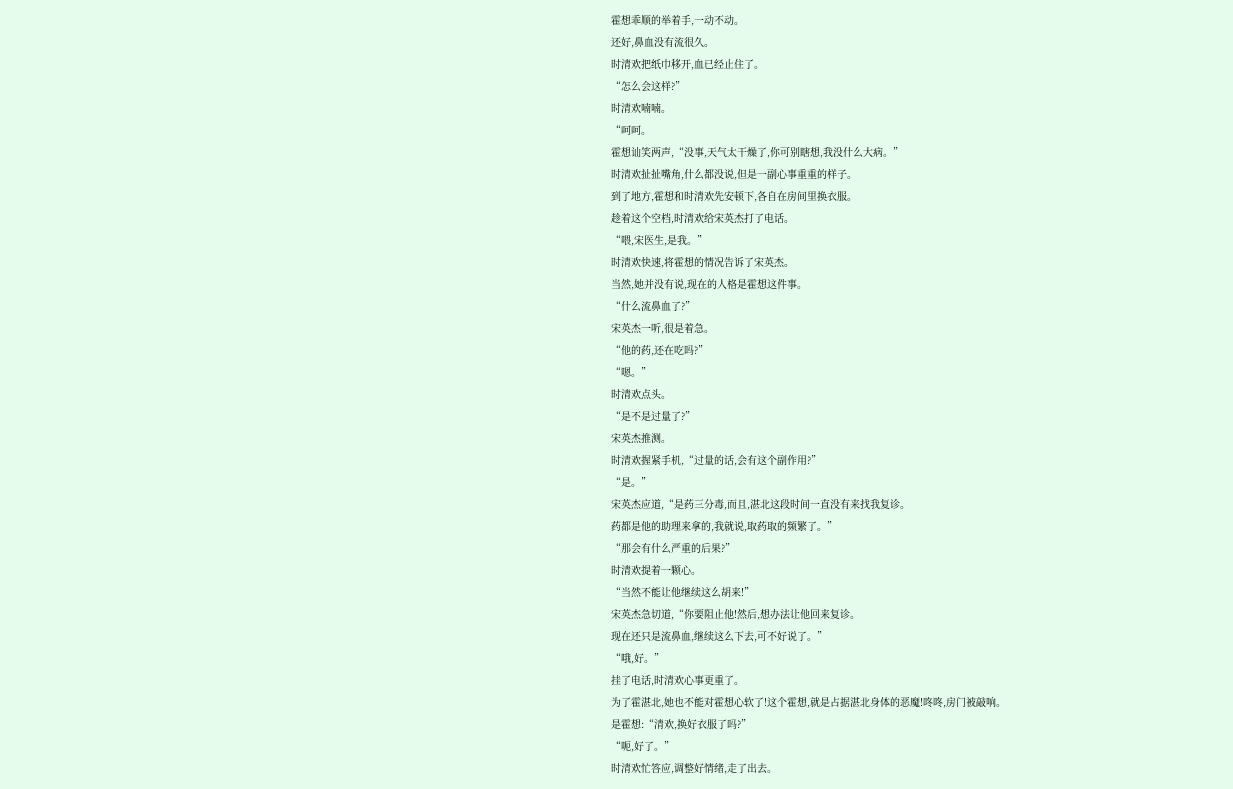霍想乖顺的举着手,一动不动。
还好,鼻血没有流很久。
时清欢把纸巾移开,血已经止住了。
“怎么会这样?”
时清欢喃喃。
“呵呵。
霍想讪笑两声,“没事,天气太干燥了,你可别瞎想,我没什么大病。”
时清欢扯扯嘴角,什么都没说,但是一副心事重重的样子。
到了地方,霍想和时清欢先安顿下,各自在房间里换衣服。
趁着这个空档,时清欢给宋英杰打了电话。
“喂,宋医生,是我。”
时清欢快速,将霍想的情况告诉了宋英杰。
当然,她并没有说,现在的人格是霍想这件事。
“什么流鼻血了?”
宋英杰一听,很是着急。
“他的药,还在吃吗?”
“嗯。”
时清欢点头。
“是不是过量了?”
宋英杰推测。
时清欢握紧手机,“过量的话,会有这个副作用?”
“是。”
宋英杰应道,“是药三分毒,而且,湛北这段时间一直没有来找我复诊。
药都是他的助理来拿的,我就说,取药取的频繁了。”
“那会有什么严重的后果?”
时清欢提着一颗心。
“当然不能让他继续这么胡来!”
宋英杰急切道,“你要阻止他!然后,想办法让他回来复诊。
现在还只是流鼻血,继续这么下去,可不好说了。”
“哦,好。”
挂了电话,时清欢心事更重了。
为了霍湛北,她也不能对霍想心软了!这个霍想,就是占据湛北身体的恶魔!咚咚,房门被敲响。
是霍想:“清欢,换好衣服了吗?”
“呃,好了。”
时清欢忙答应,调整好情绪,走了出去。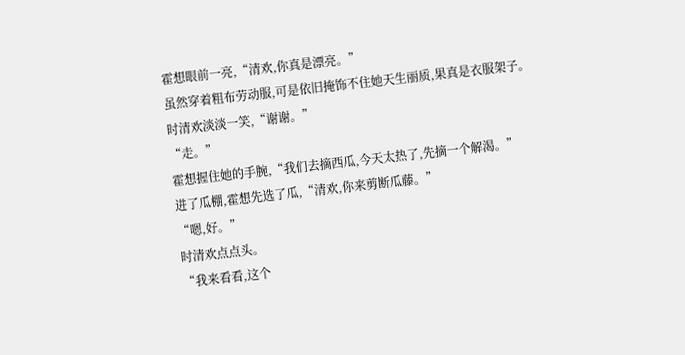霍想眼前一亮,“清欢,你真是漂亮。”
虽然穿着粗布劳动服,可是依旧掩饰不住她天生丽质,果真是衣服架子。
时清欢淡淡一笑,“谢谢。”
“走。”
霍想握住她的手腕,“我们去摘西瓜,今天太热了,先摘一个解渴。”
进了瓜棚,霍想先选了瓜,“清欢,你来剪断瓜藤。”
“嗯,好。”
时清欢点点头。
“我来看看,这个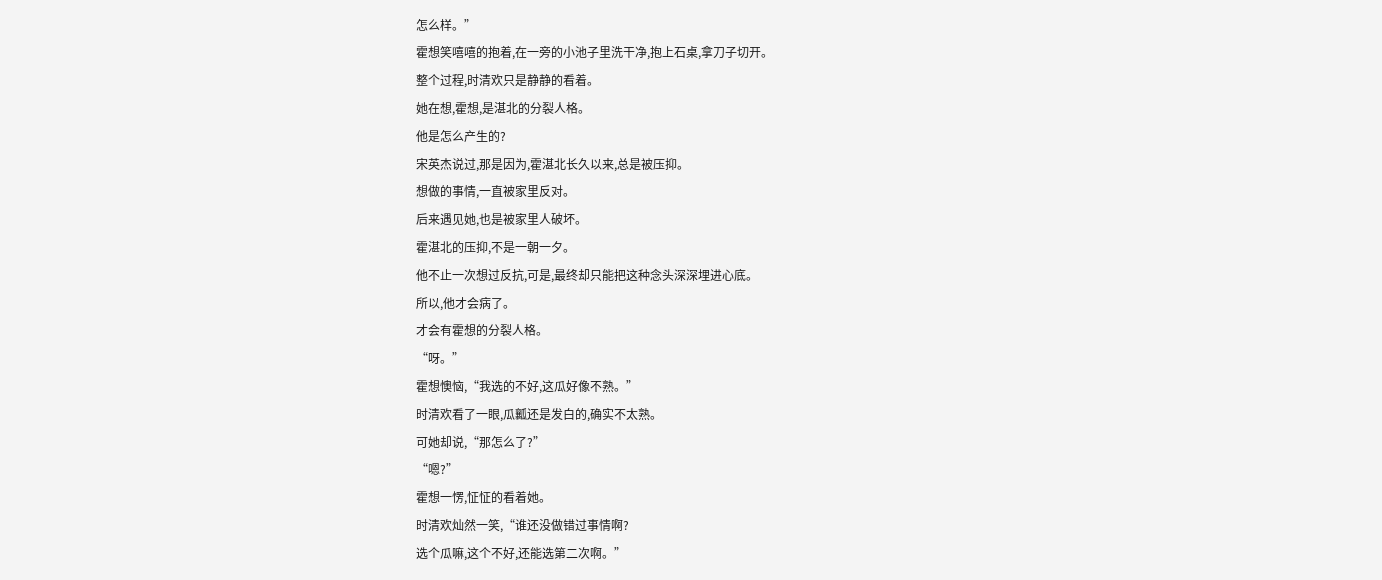怎么样。”
霍想笑嘻嘻的抱着,在一旁的小池子里洗干净,抱上石桌,拿刀子切开。
整个过程,时清欢只是静静的看着。
她在想,霍想,是湛北的分裂人格。
他是怎么产生的?
宋英杰说过,那是因为,霍湛北长久以来,总是被压抑。
想做的事情,一直被家里反对。
后来遇见她,也是被家里人破坏。
霍湛北的压抑,不是一朝一夕。
他不止一次想过反抗,可是,最终却只能把这种念头深深埋进心底。
所以,他才会病了。
才会有霍想的分裂人格。
“呀。”
霍想懊恼,“我选的不好,这瓜好像不熟。”
时清欢看了一眼,瓜瓤还是发白的,确实不太熟。
可她却说,“那怎么了?”
“嗯?”
霍想一愣,怔怔的看着她。
时清欢灿然一笑,“谁还没做错过事情啊?
选个瓜嘛,这个不好,还能选第二次啊。”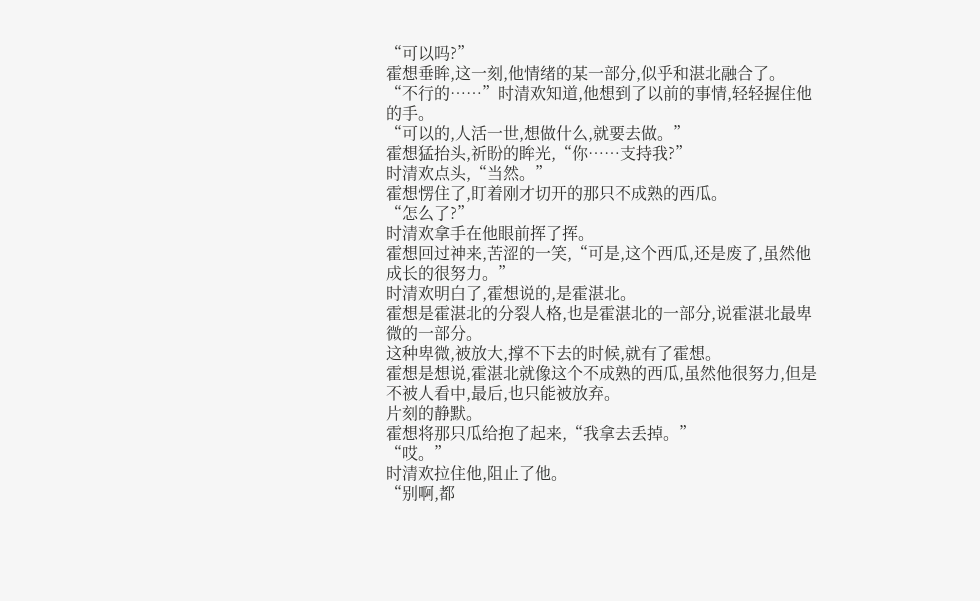“可以吗?”
霍想垂眸,这一刻,他情绪的某一部分,似乎和湛北融合了。
“不行的……”时清欢知道,他想到了以前的事情,轻轻握住他的手。
“可以的,人活一世,想做什么,就要去做。”
霍想猛抬头,祈盼的眸光,“你……支持我?”
时清欢点头,“当然。”
霍想愣住了,盯着刚才切开的那只不成熟的西瓜。
“怎么了?”
时清欢拿手在他眼前挥了挥。
霍想回过神来,苦涩的一笑,“可是,这个西瓜,还是废了,虽然他成长的很努力。”
时清欢明白了,霍想说的,是霍湛北。
霍想是霍湛北的分裂人格,也是霍湛北的一部分,说霍湛北最卑微的一部分。
这种卑微,被放大,撑不下去的时候,就有了霍想。
霍想是想说,霍湛北就像这个不成熟的西瓜,虽然他很努力,但是不被人看中,最后,也只能被放弃。
片刻的静默。
霍想将那只瓜给抱了起来,“我拿去丢掉。”
“哎。”
时清欢拉住他,阻止了他。
“别啊,都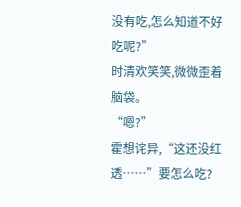没有吃,怎么知道不好吃呢?”
时清欢笑笑,微微歪着脑袋。
“嗯?”
霍想诧异,“这还没红透……”要怎么吃?